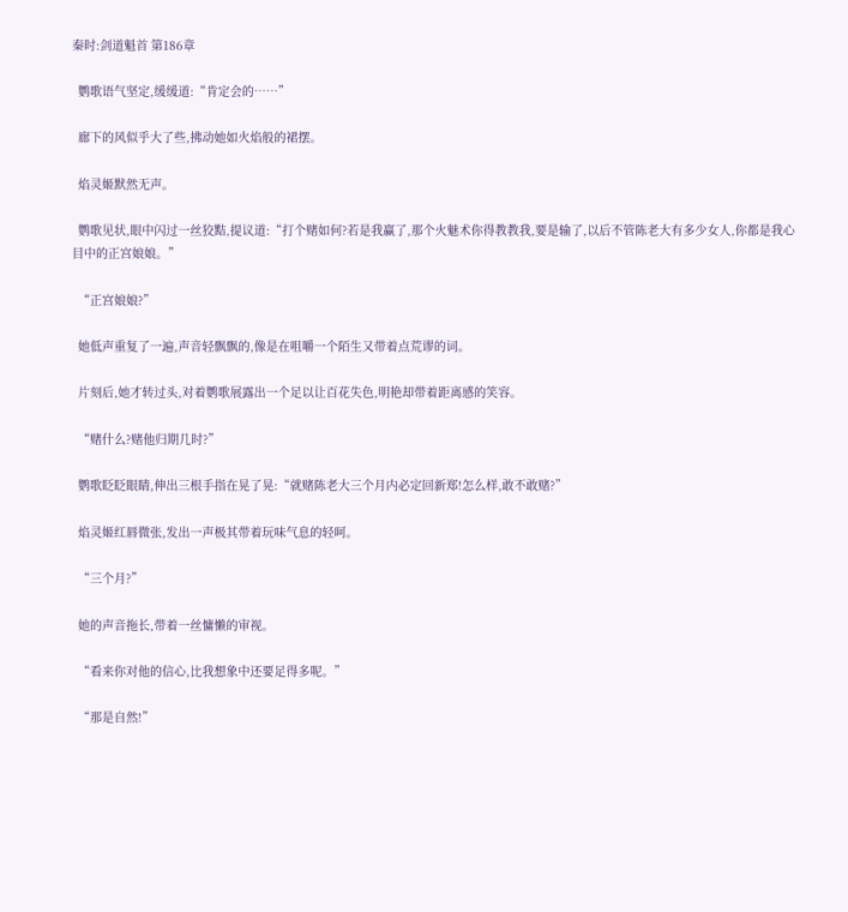秦时:剑道魁首 第186章

  鹦歌语气坚定,缓缓道:“肯定会的……”

  廊下的风似乎大了些,拂动她如火焰般的裙摆。

  焰灵姬默然无声。

  鹦歌见状,眼中闪过一丝狡黠,提议道:“打个赌如何?若是我赢了,那个火魅术你得教教我,要是输了,以后不管陈老大有多少女人,你都是我心目中的正宫娘娘。”

  “正宫娘娘?”

  她低声重复了一遍,声音轻飘飘的,像是在咀嚼一个陌生又带着点荒谬的词。

  片刻后,她才转过头,对着鹦歌展露出一个足以让百花失色,明艳却带着距离感的笑容。

  “赌什么?赌他归期几时?”

  鹦歌眨眨眼睛,伸出三根手指在晃了晃:“就赌陈老大三个月内必定回新郑!怎么样,敢不敢赌?”

  焰灵姬红唇微张,发出一声极其带着玩味气息的轻呵。

  “三个月?”

  她的声音拖长,带着一丝慵懒的审视。

  “看来你对他的信心,比我想象中还要足得多呢。”

  “那是自然!”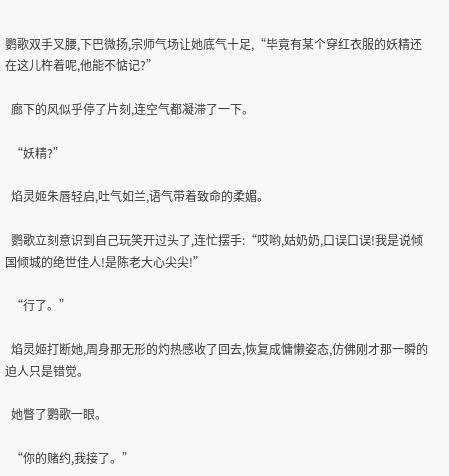鹦歌双手叉腰,下巴微扬,宗师气场让她底气十足,“毕竟有某个穿红衣服的妖精还在这儿杵着呢,他能不惦记?”

  廊下的风似乎停了片刻,连空气都凝滞了一下。

  “妖精?”

  焰灵姬朱唇轻启,吐气如兰,语气带着致命的柔媚。

  鹦歌立刻意识到自己玩笑开过头了,连忙摆手:“哎哟,姑奶奶,口误口误!我是说倾国倾城的绝世佳人!是陈老大心尖尖!”

  “行了。”

  焰灵姬打断她,周身那无形的灼热感收了回去,恢复成慵懒姿态,仿佛刚才那一瞬的迫人只是错觉。

  她瞥了鹦歌一眼。

  “你的赌约,我接了。”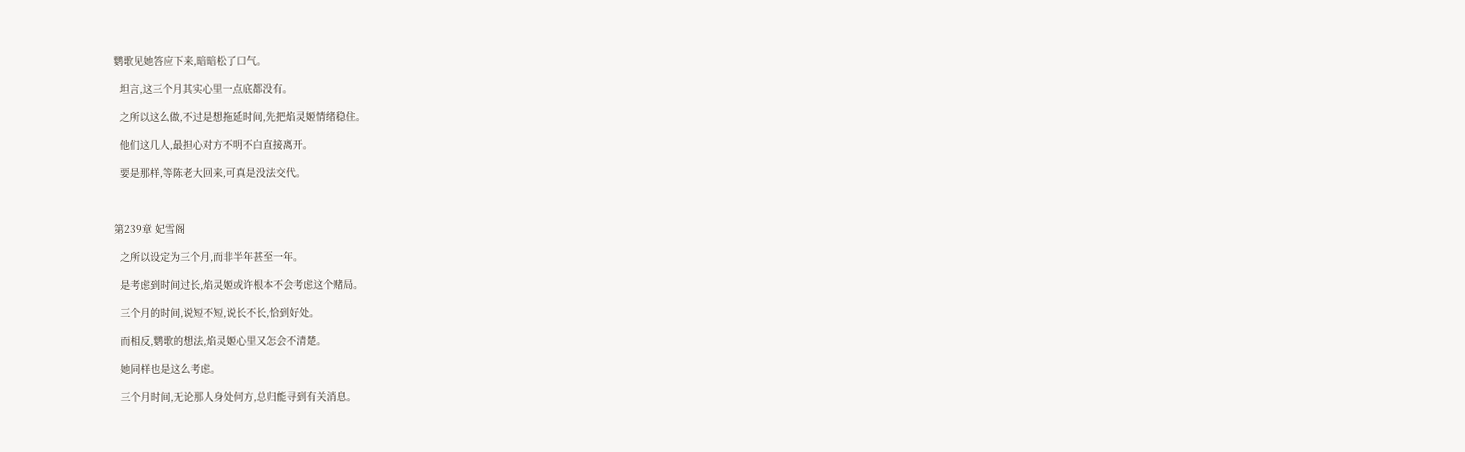鹦歌见她答应下来,暗暗松了口气。

  坦言,这三个月其实心里一点底都没有。

  之所以这么做,不过是想拖延时间,先把焰灵姬情绪稳住。

  他们这几人,最担心对方不明不白直接离开。

  要是那样,等陈老大回来,可真是没法交代。



第239章 妃雪阁

  之所以设定为三个月,而非半年甚至一年。

  是考虑到时间过长,焰灵姬或许根本不会考虑这个赌局。

  三个月的时间,说短不短,说长不长,恰到好处。

  而相反,鹦歌的想法,焰灵姬心里又怎会不清楚。

  她同样也是这么考虑。

  三个月时间,无论那人身处何方,总归能寻到有关消息。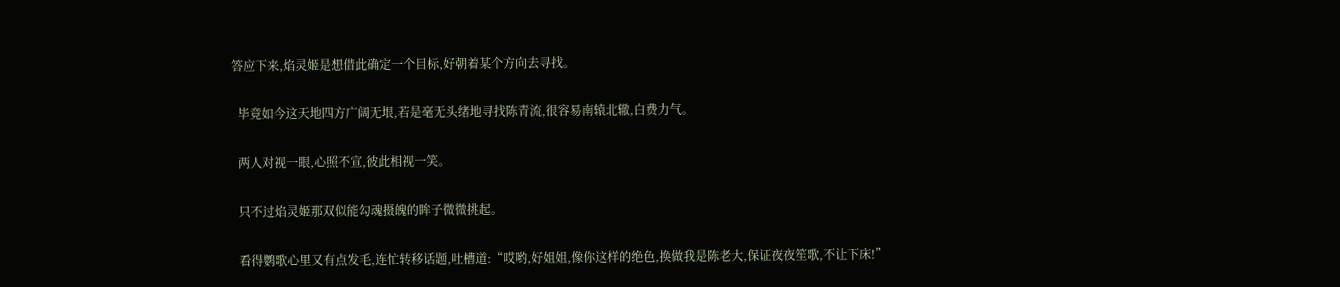答应下来,焰灵姬是想借此确定一个目标,好朝着某个方向去寻找。

  毕竟如今这天地四方广阔无垠,若是毫无头绪地寻找陈青流,很容易南辕北辙,白费力气。

  两人对视一眼,心照不宣,彼此相视一笑。

  只不过焰灵姬那双似能勾魂摄魄的眸子微微挑起。

  看得鹦歌心里又有点发毛,连忙转移话题,吐槽道:“哎哟,好姐姐,像你这样的绝色,换做我是陈老大,保证夜夜笙歌,不让下床!”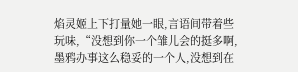焰灵姬上下打量她一眼,言语间带着些玩味,“没想到你一个雏儿会的挺多啊,墨鸦办事这么稳妥的一个人,没想到在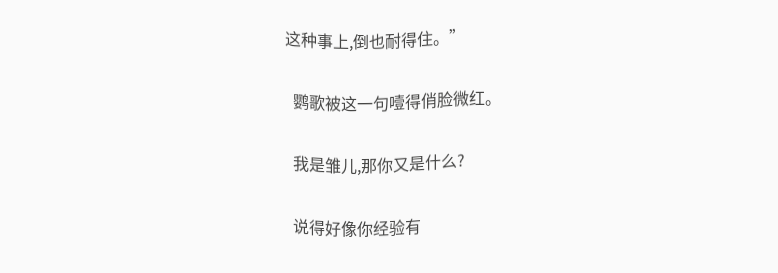这种事上,倒也耐得住。”

  鹦歌被这一句噎得俏脸微红。

  我是雏儿,那你又是什么?

  说得好像你经验有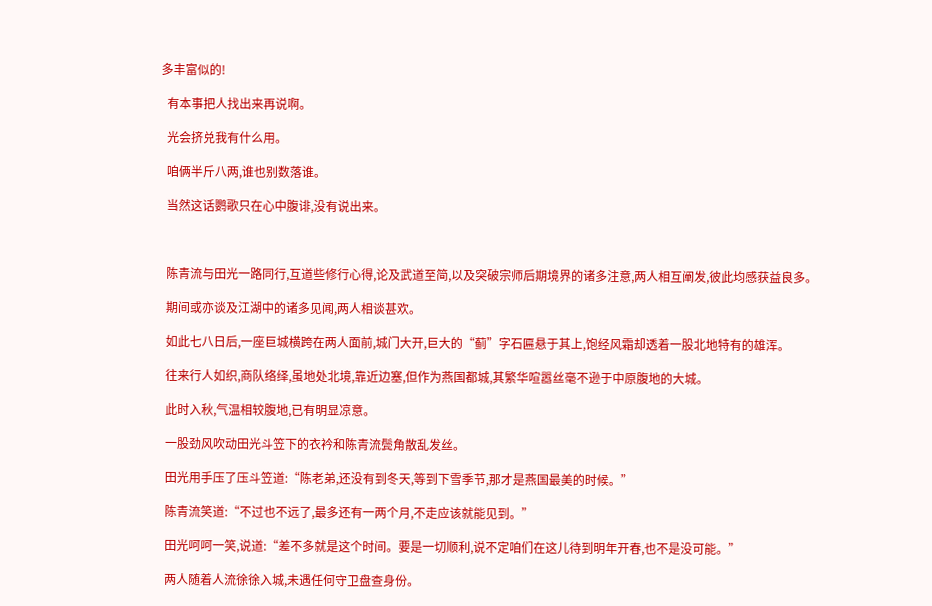多丰富似的!

  有本事把人找出来再说啊。

  光会挤兑我有什么用。

  咱俩半斤八两,谁也别数落谁。

  当然这话鹦歌只在心中腹诽,没有说出来。



  陈青流与田光一路同行,互道些修行心得,论及武道至简,以及突破宗师后期境界的诸多注意,两人相互阐发,彼此均感获益良多。

  期间或亦谈及江湖中的诸多见闻,两人相谈甚欢。

  如此七八日后,一座巨城横跨在两人面前,城门大开,巨大的“蓟”字石匾悬于其上,饱经风霜却透着一股北地特有的雄浑。

  往来行人如织,商队络绎,虽地处北境,靠近边塞,但作为燕国都城,其繁华喧嚣丝毫不逊于中原腹地的大城。

  此时入秋,气温相较腹地,已有明显凉意。

  一股劲风吹动田光斗笠下的衣衿和陈青流鬓角散乱发丝。

  田光用手压了压斗笠道:“陈老弟,还没有到冬天,等到下雪季节,那才是燕国最美的时候。”

  陈青流笑道:“不过也不远了,最多还有一两个月,不走应该就能见到。”

  田光呵呵一笑,说道:“差不多就是这个时间。要是一切顺利,说不定咱们在这儿待到明年开春,也不是没可能。”

  两人随着人流徐徐入城,未遇任何守卫盘查身份。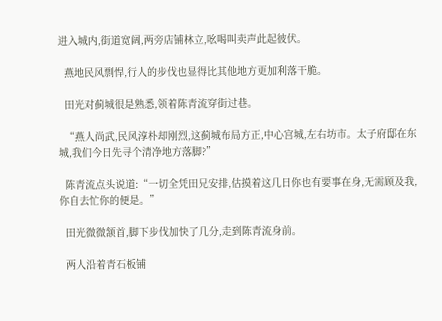进入城内,街道宽阔,两旁店铺林立,吆喝叫卖声此起彼伏。

  燕地民风剽悍,行人的步伐也显得比其他地方更加利落干脆。

  田光对蓟城很是熟悉,领着陈青流穿街过巷。

  “燕人尚武,民风淳朴却刚烈,这蓟城布局方正,中心宫城,左右坊市。太子府邸在东城,我们今日先寻个清净地方落脚?”

  陈青流点头说道:“一切全凭田兄安排,估摸着这几日你也有要事在身,无需顾及我,你自去忙你的便是。”

  田光微微颔首,脚下步伐加快了几分,走到陈青流身前。

  两人沿着青石板铺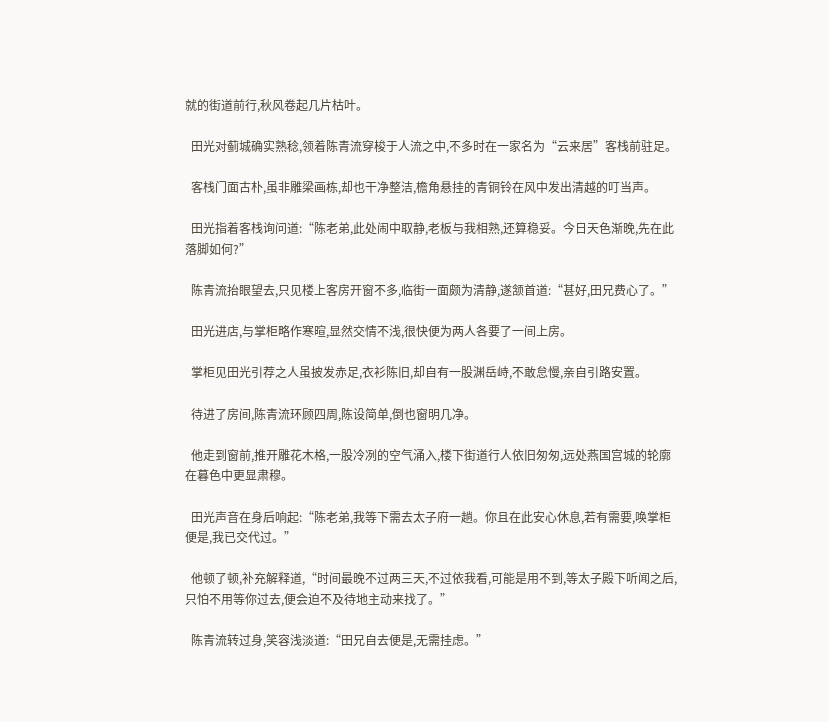就的街道前行,秋风卷起几片枯叶。

  田光对蓟城确实熟稔,领着陈青流穿梭于人流之中,不多时在一家名为“云来居”客栈前驻足。

  客栈门面古朴,虽非雕梁画栋,却也干净整洁,檐角悬挂的青铜铃在风中发出清越的叮当声。

  田光指着客栈询问道:“陈老弟,此处闹中取静,老板与我相熟,还算稳妥。今日天色渐晚,先在此落脚如何?”

  陈青流抬眼望去,只见楼上客房开窗不多,临街一面颇为清静,遂颔首道:“甚好,田兄费心了。”

  田光进店,与掌柜略作寒暄,显然交情不浅,很快便为两人各要了一间上房。

  掌柜见田光引荐之人虽披发赤足,衣衫陈旧,却自有一股渊岳峙,不敢怠慢,亲自引路安置。

  待进了房间,陈青流环顾四周,陈设简单,倒也窗明几净。

  他走到窗前,推开雕花木格,一股冷冽的空气涌入,楼下街道行人依旧匆匆,远处燕国宫城的轮廓在暮色中更显肃穆。

  田光声音在身后响起:“陈老弟,我等下需去太子府一趟。你且在此安心休息,若有需要,唤掌柜便是,我已交代过。”

  他顿了顿,补充解释道,“时间最晚不过两三天,不过依我看,可能是用不到,等太子殿下听闻之后,只怕不用等你过去,便会迫不及待地主动来找了。”

  陈青流转过身,笑容浅淡道:“田兄自去便是,无需挂虑。”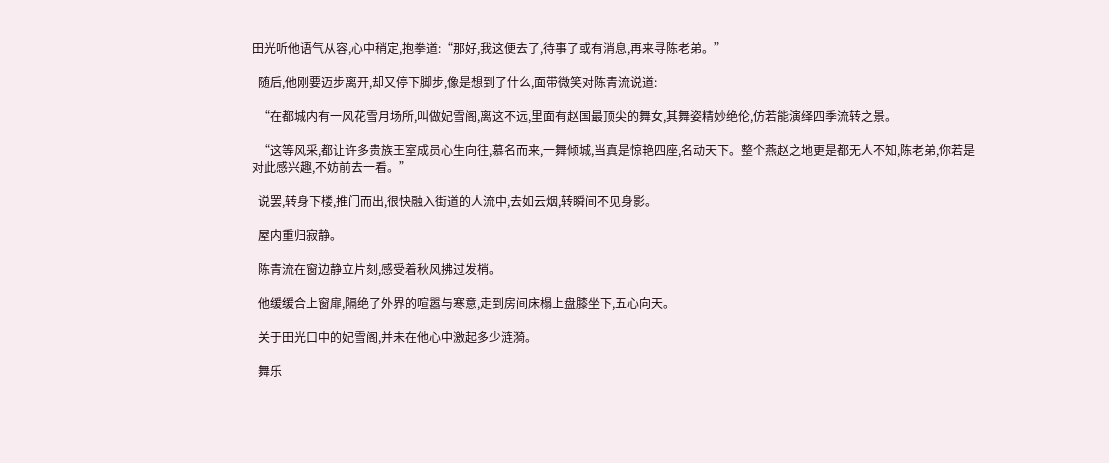田光听他语气从容,心中稍定,抱拳道:“那好,我这便去了,待事了或有消息,再来寻陈老弟。”

  随后,他刚要迈步离开,却又停下脚步,像是想到了什么,面带微笑对陈青流说道:

  “在都城内有一风花雪月场所,叫做妃雪阁,离这不远,里面有赵国最顶尖的舞女,其舞姿精妙绝伦,仿若能演绎四季流转之景。

  “这等风采,都让许多贵族王室成员心生向往,慕名而来,一舞倾城,当真是惊艳四座,名动天下。整个燕赵之地更是都无人不知,陈老弟,你若是对此感兴趣,不妨前去一看。”

  说罢,转身下楼,推门而出,很快融入街道的人流中,去如云烟,转瞬间不见身影。

  屋内重归寂静。

  陈青流在窗边静立片刻,感受着秋风拂过发梢。

  他缓缓合上窗扉,隔绝了外界的喧嚣与寒意,走到房间床榻上盘膝坐下,五心向天。

  关于田光口中的妃雪阁,并未在他心中激起多少涟漪。

  舞乐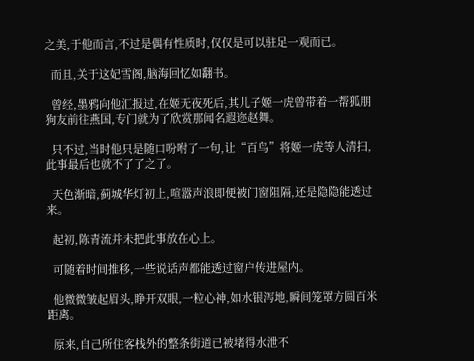之美,于他而言,不过是偶有性质时,仅仅是可以驻足一观而已。

  而且,关于这妃雪阁,脑海回忆如翻书。

  曾经,墨鸦向他汇报过,在姬无夜死后,其儿子姬一虎曾带着一帮狐朋狗友前往燕国,专门就为了欣赏那闻名遐迩赵舞。

  只不过,当时他只是随口吩咐了一句,让“百鸟”将姬一虎等人清扫,此事最后也就不了了之了。

  天色渐暗,蓟城华灯初上,喧嚣声浪即便被门窗阻隔,还是隐隐能透过来。

  起初,陈青流并未把此事放在心上。

  可随着时间推移,一些说话声都能透过窗户传进屋内。

  他微微皱起眉头,睁开双眼,一粒心神,如水银泻地,瞬间笼罩方圆百米距离。

  原来,自己所住客栈外的整条街道已被堵得水泄不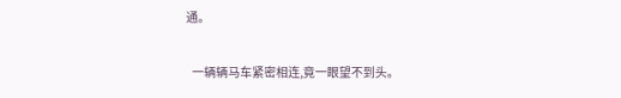通。

  一辆辆马车紧密相连,竟一眼望不到头。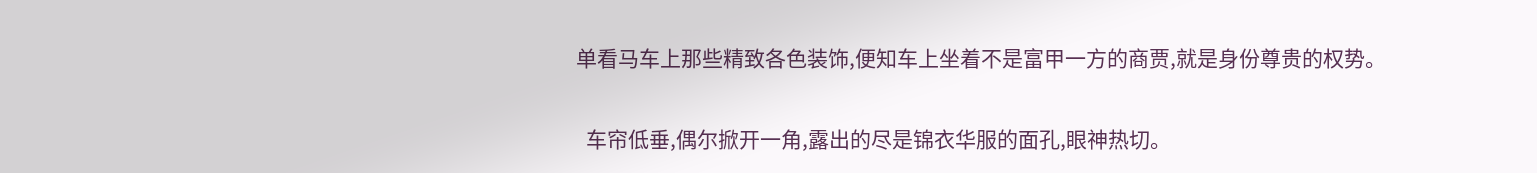单看马车上那些精致各色装饰,便知车上坐着不是富甲一方的商贾,就是身份尊贵的权势。

  车帘低垂,偶尔掀开一角,露出的尽是锦衣华服的面孔,眼神热切。